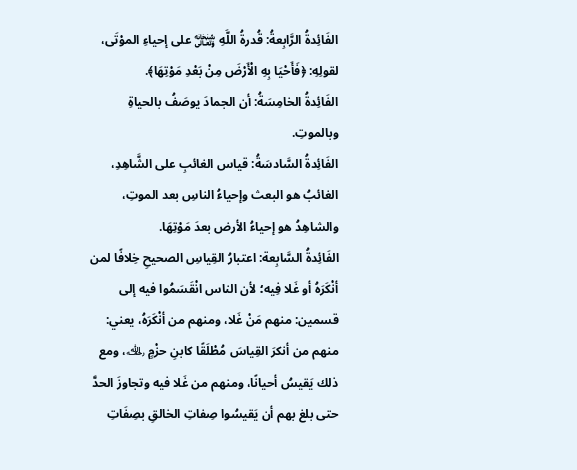الفَائِدةُ الرَّابِعةُ: قُدرةُ اللَّهِ ﷾ على إحياءِ الموْتَى، لقولِهِ: ﴿فَأَحْيَا بِهِ الْأَرْضَ مِنْ بَعْدِ مَوْتِهَا﴾.
الفَائِدةُ الخامِسَةُ: أن الجمادَ يوصَفُ بالحياةِ وبالموتِ.
الفَائِدةُ السَّادسَةُ: قياس الغائبِ على الشَّاهِدِ، الغائبُ هو البعث وإحياءُ الناسِ بعد الموتِ، والشاهِدُ هو إحياءُ الأرض بعدَ مَوْتِهَا.
الفَائِدةُ السَّابِعة: اعتبارُ القِياسِ الصحيحِ خِلافًا لمن أنْكَرَهُ أو غَلا فِيه؛ لأن الناس انْقَسَمُوا فيه إلى قسمين: منهم مَنْ غَلا، ومنهم من أنْكَرَهُ، يعني: منهم من أنكرَ القِياسَ مُطْلَقًا كابنِ حزْمٍ ﵀، ومع ذلك يَقيسُ أحيانًا، ومنهم من غَلا فيه وتجاوزَ الحدَّ حتى بلغ بهم أن يَقيسُوا صِفاتِ الخالقِ بصِفَاتِ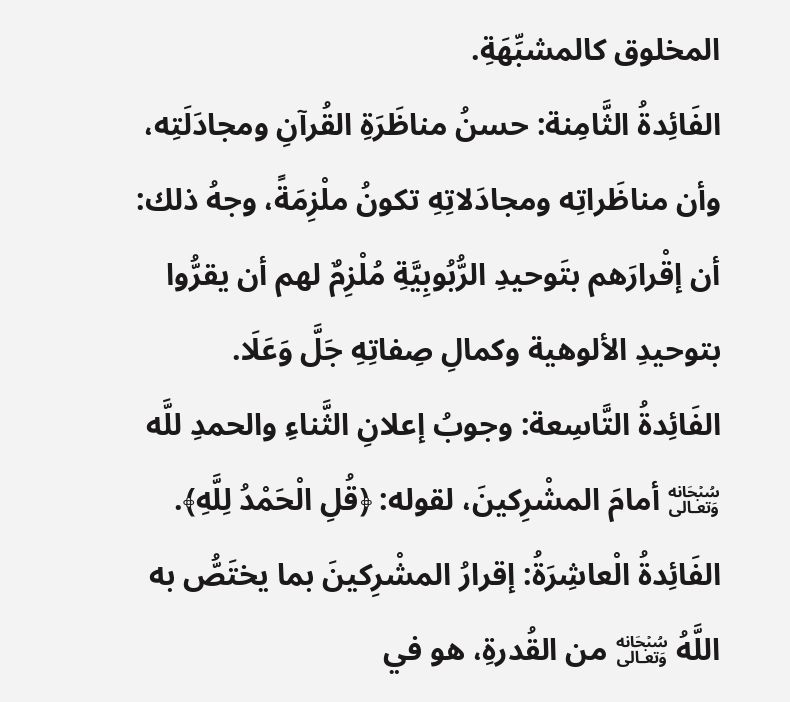المخلوق كالمشبِّهَةِ.
الفَائِدةُ الثَّامِنة: حسنُ مناظَرَةِ القُرآنِ ومجادَلَتِه، وأن مناظَراتِه ومجادَلاتِهِ تكونُ ملْزِمَةً، وجهُ ذلك: أن إقْرارَهم بتَوحيدِ الرُّبُوبِيَّةِ مُلْزِمٌ لهم أن يقرُّوا بتوحيدِ الألوهية وكمالِ صِفاتِهِ جَلَّ وَعَلَا.
الفَائِدةُ التَّاسِعة: وجوبُ إعلانِ الثَّناءِ والحمدِ للَّه ﷾ أمامَ المشْرِكينَ، لقوله: ﴿قُلِ الْحَمْدُ لِلَّهِ﴾.
الفَائِدةُ الْعاشِرَةُ: إقرارُ المشْرِكينَ بما يختَصُّ به اللَّهُ ﷾ من القُدرةِ، هو في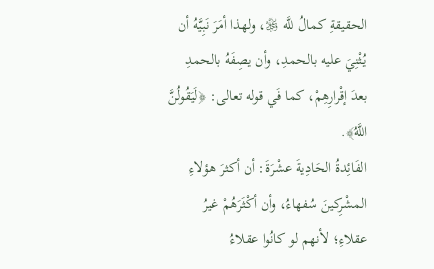الحقيقةِ كمالُ للَّه ﷿، ولهذا أمَرَ نَبِيَّهُ أن يُثْنِيَ عليه بالحمدِ، وأن يصِفَهُ بالحمدِ بعدَ إقْرارِهِمْ، كما فَي قوله تعالى: ﴿لَيَقُولُنَّ اللَّهُ﴾.
الفَائِدةُ الحَادِيةَ عشْرَةَ: أن أكثرَ هؤلاءِ المشْرِكينَ سُفهاءُ، وأن أكْثَرَهُمْ غيرُ عقلاءِ؛ لأنهم لو كانُوا عقلاءُ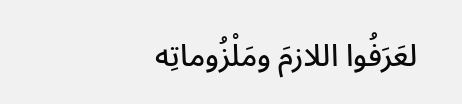لعَرَفُوا اللازمَ ومَلْزُوماتِه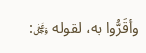وأقَرُّوا به، لقوله ﷿: